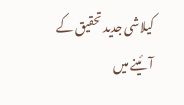کیلاشی جدید تحقیق کے آئینے میں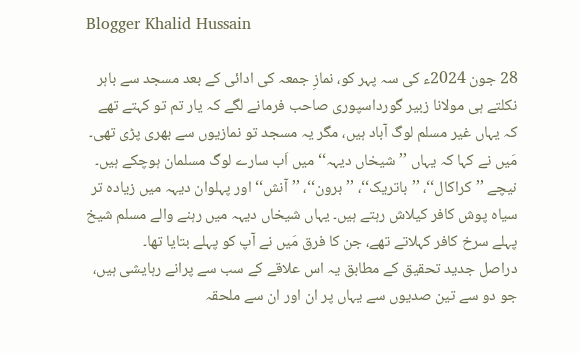Blogger Khalid Hussain

28 جون 2024ء کی سہ پہر کو، نمازِ جمعہ کی ادائی کے بعد مسجد سے باہر نکلتے ہی مولانا زبیر گورداسپوری صاحب فرمانے لگے کہ یار تم تو کہتے تھے کہ یہاں غیر مسلم لوگ آباد ہیں، مگر یہ مسجد تو نمازیوں سے بھری پڑی تھی۔ مَیں نے کہا کہ یہاں ’’شیخاں دیہہ‘‘ میں اَب سارے لوگ مسلمان ہوچکے ہیں۔ نیچے ’’کراکال‘‘، ’’باتریک‘‘، ’’برون‘‘، ’’آنش‘‘ اور پہلوان دیہہ میں زیادہ تر سیاہ پوش کافر کیلاش رہتے ہیں۔ یہاں شیخاں دیہہ میں رہنے والے مسلم شیخ پہلے سرخ کافر کہلاتے تھے، جن کا فرق مَیں نے آپ کو پہلے بتایا تھا۔
دراصل جدید تحقیق کے مطابق یہ اس علاقے کے سب سے پرانے رہایشی ہیں، جو دو سے تین صدیوں سے یہاں پر ان اور ان سے ملحقہ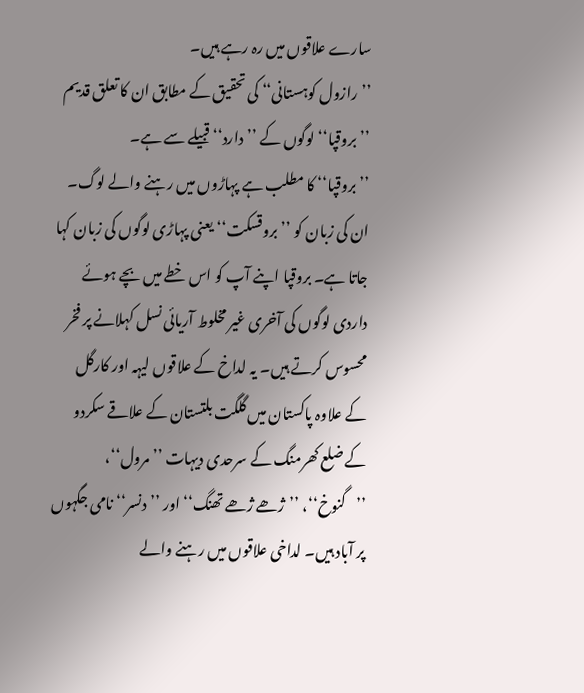سارے علاقوں میں رہ رہے ہیں۔
’’رازول کوہستانی‘‘ کی تحقیق کے مطابق ان کا تعلق قدیم ’’بروقپا‘‘ لوگوں کے ’’دارد‘‘ قبیلے سے ہے۔
’’بروقپا‘‘ کا مطلب ہے پہاڑوں میں رہنے والے لوگ۔ ان کی زبان کو ’’بروقسکت‘‘ یعنی پہاڑی لوگوں کی زبان کہا جاتا ہے۔ بروقپا اپنے آپ کو اس خطے میں بچے ہوئے داردی لوگوں کی آخری غیر مخلوط آریائی نسل کہلانے پر فخر محسوس کرتے ہیں۔ یہ لداخ کے علاقوں لیہہ اور کارگل کے علاوہ پاکستان میں گلگت بلتستان کے علاقے سکردو کے ضلع کھرمنگ کے سرحدی دیہات ’’مرول‘‘، ’’گنوخ‘‘، ’’ژھے ژھے تھنگ‘‘ اور ’’دنسر‘‘ نامی جگہوں پر آباد ہیں۔ لداخی علاقوں میں رہنے والے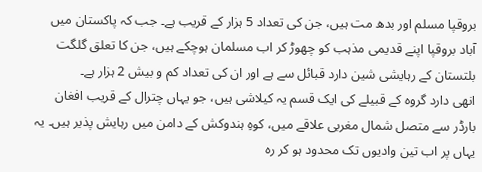بروقپا مسلم اور بدھ مت ہیں، جن کی تعداد 5 ہزار کے قریب ہے۔ جب کہ پاکستان میں آباد بروقپا اپنے قدیمی مذہب کو چھوڑ کر اب مسلمان ہوچکے ہیں، جن کا تعلق گلگت بلتستان کے رہایشی شین دارد قبائل سے ہے اور ان کی تعداد کم و بیش 2 ہزار ہے۔
انھی دارد گروہ کے قبیلے کی ایک قسم یہ کیلاشی ہیں، جو یہاں چترال کے قریب افغان بارڈر سے متصل شمال مغربی علاقے میں، کوہِ ہندوکش کے دامن میں رہایش پذیر ہیں۔ یہ یہاں پر اب تین وادیوں تک محدود ہو کر رہ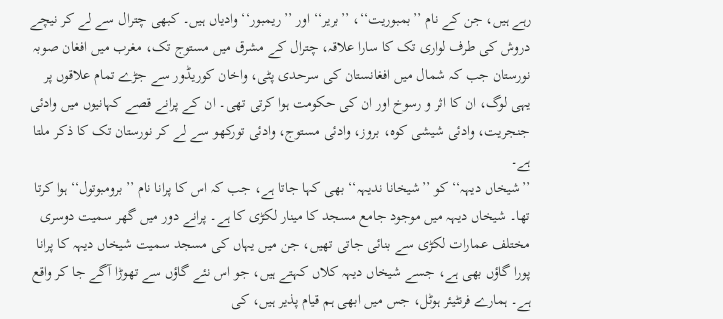رہے ہیں، جن کے نام ’’بمبوریت‘‘، ’’بریر‘‘ اور ’’ریمبور‘‘ وادیاں ہیں۔ کبھی چترال سے لے کر نیچے دروش کی طرف لواری تک کا سارا علاقہ، چترال کے مشرق میں مستوج تک، مغرب میں افغان صوبہ نورستان جب کہ شمال میں افغانستان کی سرحدی پٹی، واخان کوریڈور سے جڑے تمام علاقوں پر یہی لوگ، ان کا اثر و رسوخ اور ان کی حکومت ہوا کرتی تھی۔ ان کے پرانے قصے کہانیوں میں وادئی جنجریت، وادئی شیشی کوہ، بروز، وادئی مستوج، وادئی تورکھو سے لے کر نورستان تک کا ذکر ملتا ہے۔
’’شیخاں دیہہ‘‘ کو ’’شیخانا ندیہہ‘‘ بھی کہا جاتا ہے، جب کہ اس کا پرانا نام ’’برومبوتول‘‘ ہوا کرتا تھا۔ شیخاں دیہہ میں موجود جامع مسجد کا مینار لکڑی کا ہے۔ پرانے دور میں گھر سمیت دوسری مختلف عمارات لکڑی سے بنائی جاتی تھیں، جن میں یہاں کی مسجد سمیت شیخاں دیہہ کا پرانا پورا گاؤں بھی ہے، جسے شیخاں دیہہ کلاں کہتے ہیں، جو اس نئے گاؤں سے تھوڑا آگے جا کر واقع ہے۔ ہمارے فرنٹیئر ہوٹل، جس میں ابھی ہم قیام پذیر ہیں، کی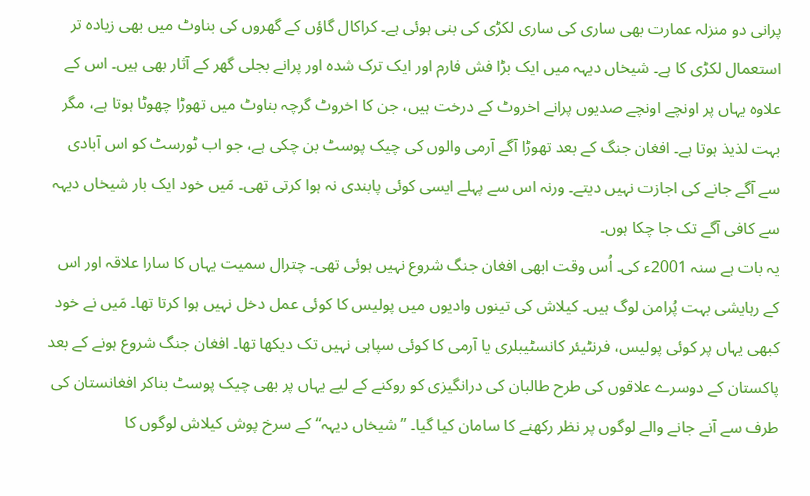پرانی دو منزلہ عمارت بھی ساری کی ساری لکڑی کی بنی ہوئی ہے۔ کراکال گاؤں کے گھروں کی بناوٹ میں بھی زیادہ تر استعمال لکڑی کا ہے۔ شیخاں دیہہ میں ایک بڑا فش فارم اور ایک ترک شدہ اور پرانے بجلی گھر کے آثار بھی ہیں۔ اس کے علاوہ یہاں پر اونچے اونچے صدیوں پرانے اخروٹ کے درخت ہیں، جن کا اخروٹ گرچہ بناوٹ میں تھوڑا چھوٹا ہوتا ہے، مگر بہت لذیذ ہوتا ہے۔ افغان جنگ کے بعد تھوڑا آگے آرمی والوں کی چیک پوسٹ بن چکی ہے، جو اب ٹورسٹ کو اس آبادی سے آگے جانے کی اجازت نہیں دیتے۔ ورنہ اس سے پہلے ایسی کوئی پابندی نہ ہوا کرتی تھی۔ مَیں خود ایک بار شیخاں دیہہ سے کافی آگے تک جا چکا ہوں۔
یہ بات ہے سنہ 2001ء کی۔ اُس وقت ابھی افغان جنگ شروع نہیں ہوئی تھی۔ چترال سمیت یہاں کا سارا علاقہ اور اس کے رہایشی بہت پُرامن لوگ ہیں۔ کیلاش کی تینوں وادیوں میں پولیس کا کوئی عمل دخل نہیں ہوا کرتا تھا۔ مَیں نے خود کبھی یہاں پر کوئی پولیس، فرنٹیئر کانسٹیبلری یا آرمی کا کوئی سپاہی نہیں تک دیکھا تھا۔ افغان جنگ شروع ہونے کے بعد پاکستان کے دوسرے علاقوں کی طرح طالبان کی درانگیزی کو روکنے کے لیے یہاں پر بھی چیک پوسٹ بناکر افغانستان کی طرف سے آنے جانے والے لوگوں پر نظر رکھنے کا سامان کیا گیا۔ ’’شیخاں دیہہ‘‘ کے سرخ پوش کیلاش لوگوں کا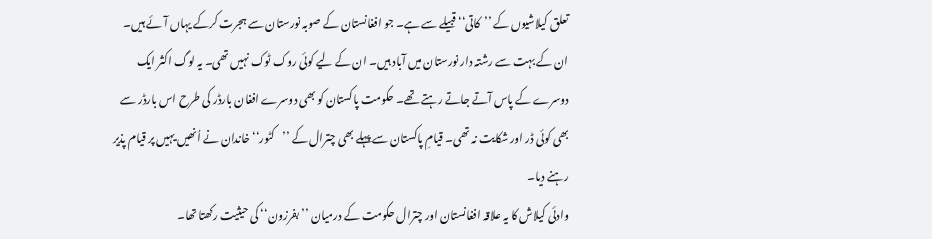تعلق کیلاشیوں کے ’’کاتی‘‘ قبیلے سے ہے۔ جو افغانستان کے صوبہ نورستان سے ہجرت کرکے یہاں آئے ہیں۔ ان کے بہت سے رشتہ دار نورستان میں آباد ہیں۔ ان کے لیے کوئی روک ٹوک نہیں تھی۔ یہ لوگ اکثر ایک دوسرے کے پاس آتے جاتے رہتے تھے۔ حکومت پاکستان کو بھی دوسرے افغان بارڈر کی طرح اس بارڈر سے بھی کوئی ڈر اور شکایت نہ تھی۔ قیامِ پاکستان سے پہلے بھی چترال کے ’’کٹور‘‘ خاندان نے اُنھیں یہیں پر قیام پذیر رہنے دیا۔
وادئی کیلاش کا یہ علاقہ افغانستان اور چترال حکومت کے درمیان ’’بفرزون‘‘ کی حیثیت رکھتا تھا۔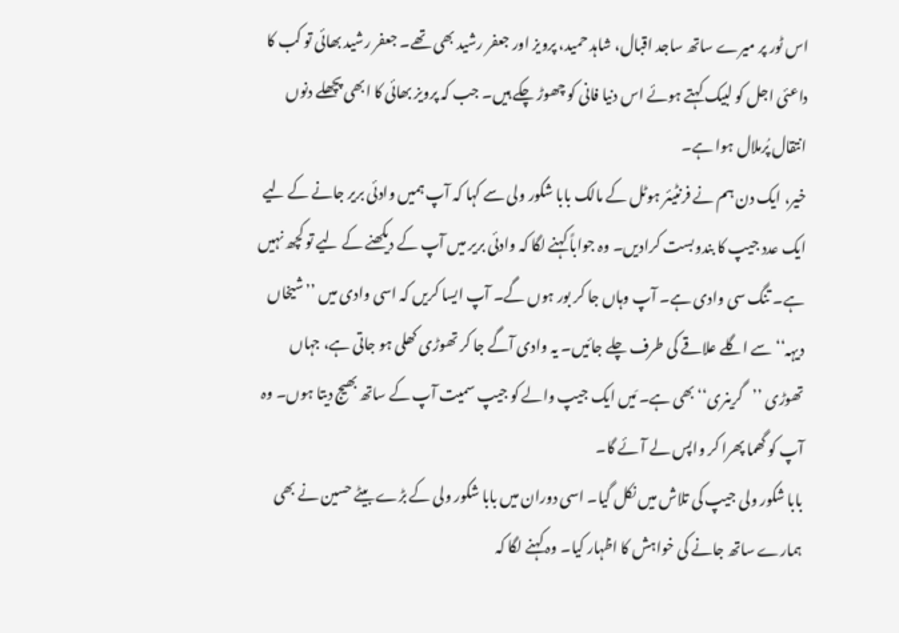اس ٹور پر میرے ساتھ ساجد اقبال، شاہد حمید، پرویز اور جعفر رشید بھی تھے۔ جعفر رشید بھائی تو کب کا داعئی اجل کو لبیک کہتے ہوئے اس دنیا فانی کو چھوڑ چکے ہیں۔ جب کہ پرویز بھائی کا ابھی پچھلے دنوں انتقال پُرملال ہوا ہے۔
خیر، ایک دن ہم نے فرنٹیئر ہوٹل کے مالک بابا شکور ولی سے کہا کہ آپ ہمیں وادئی بریر جانے کے لیے ایک عدد جیپ کا بندوبست کرادیں۔ وہ جواباً کہنے لگا کہ وادئی بریر میں آپ کے دیکھنے کے لیے تو کچھ نہیں ہے۔ تنگ سی وادی ہے۔ آپ وہاں جا کر بور ہوں گے۔ آپ ایسا کریں کہ اسی وادی میں ’’شیخاں دیہہ‘‘ سے اگلے علاقے کی طرف چلے جائیں۔ یہ وادی آگے جا کر تھوڑی کھلی ہو جاتی ہے، جہاں تھوڑی ’’گرینری‘‘ بھی ہے۔ مَیں ایک جیپ والے کو جیپ سمیت آپ کے ساتھ بھیج دیتا ہوں۔ وہ آپ کو گھما پھرا کر واپس لے آئے گا۔
بابا شکور ولی جیپ کی تلاش میں نکل گیا۔ اسی دوران میں بابا شکور ولی کے بڑے بیٹے حسین نے بھی ہمارے ساتھ جانے کی خواہش کا اظہار کیا۔ وہ کہنے لگا کہ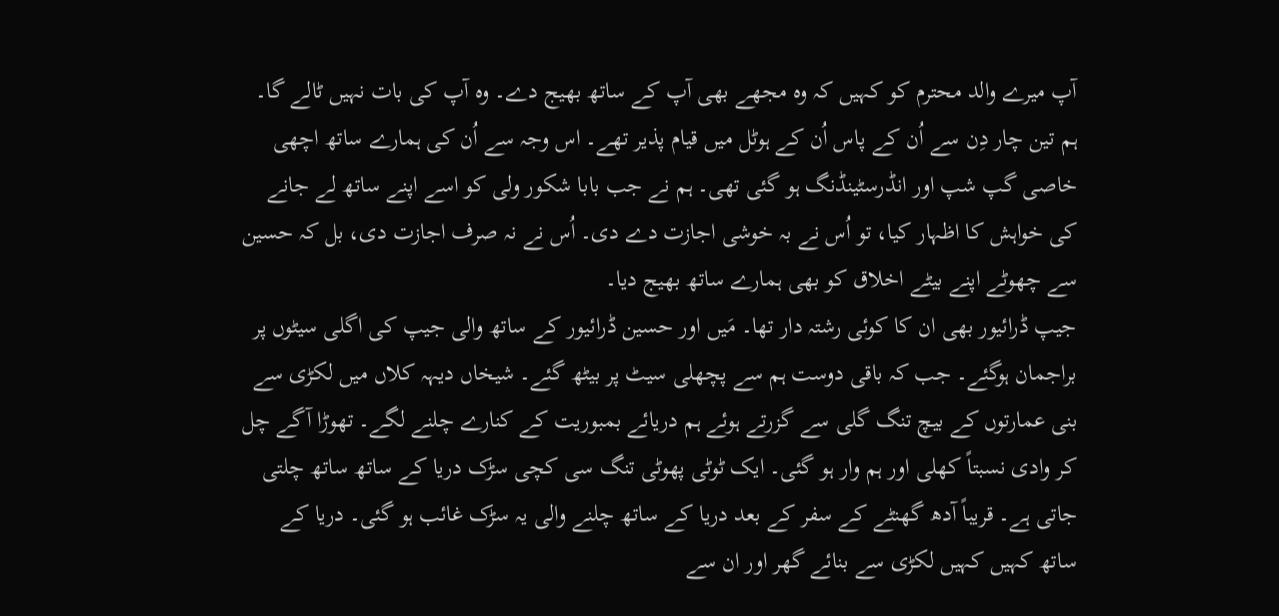آپ میرے والد محترم کو کہیں کہ وہ مجھے بھی آپ کے ساتھ بھیج دے۔ وہ آپ کی بات نہیں ٹالے گا۔ ہم تین چار دِن سے اُن کے پاس اُن کے ہوٹل میں قیام پذیر تھے۔ اس وجہ سے اُن کی ہمارے ساتھ اچھی خاصی گپ شپ اور انڈرسٹینڈنگ ہو گئی تھی۔ ہم نے جب بابا شکور ولی کو اسے اپنے ساتھ لے جانے کی خواہش کا اظہار کیا، تو اُس نے بہ خوشی اجازت دے دی۔ اُس نے نہ صرف اجازت دی، بل کہ حسین سے چھوٹے اپنے بیٹے اخلاق کو بھی ہمارے ساتھ بھیج دیا۔
جیپ ڈرائیور بھی ان کا کوئی رشتہ دار تھا۔ مَیں اور حسین ڈرائیور کے ساتھ والی جیپ کی اگلی سیٹوں پر براجمان ہوگئے۔ جب کہ باقی دوست ہم سے پچھلی سیٹ پر بیٹھ گئے۔ شیخاں دیہہ کلاں میں لکڑی سے بنی عمارتوں کے بیچ تنگ گلی سے گزرتے ہوئے ہم دریائے بمبوریت کے کنارے چلنے لگے۔ تھوڑا آگے چل کر وادی نسبتاً کھلی اور ہم وار ہو گئی۔ ایک ٹوٹی پھوٹی تنگ سی کچی سڑک دریا کے ساتھ ساتھ چلتی جاتی ہے۔ قریباً آدھ گھنٹے کے سفر کے بعد دریا کے ساتھ چلنے والی یہ سڑک غائب ہو گئی۔ دریا کے ساتھ کہیں کہیں لکڑی سے بنائے گھر اور ان سے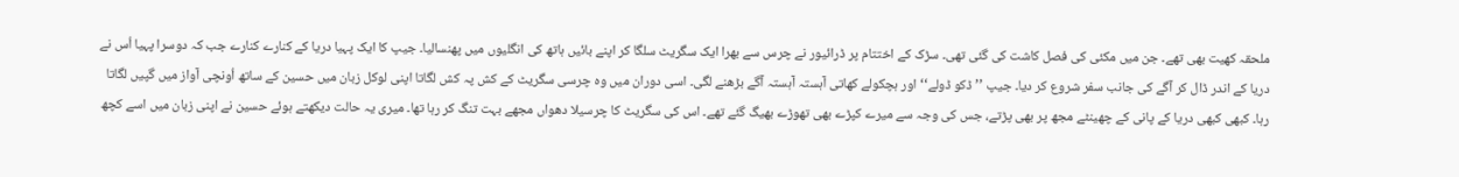ملحقہ کھیت بھی تھے۔ جن میں مکئی کی فصل کاشت کی گئی تھی۔ سڑک کے اختتام پر ڈرائیور نے چرس سے بھرا ایک سگریٹ سلگا کر اپنے بائیں ہاتھ کی انگلیوں میں پھنسالیا۔ جیپ کا ایک پہیا دریا کے کنارے کنارے جب کہ دوسرا پہیا اُس نے دریا کے اندر ڈال کر آگے کی جانب سفر شروع کر دیا۔ جیپ ’’ڈکو ڈولے‘‘ اور ہچکولے کھاتی آہستہ آہستہ آگے بڑھنے لگی۔ اسی دوران میں وہ چرسی سگریٹ کے کش پہ کش لگاتا اپنی لوکل زبان میں حسین کے ساتھ اُونچی آواز میں گپیں لگاتا رہا۔ کبھی کبھی دریا کے پانی کے چھینٹے مجھ پر بھی پڑتے، جس کی وجہ سے میرے کپڑے بھی تھوڑے بھیگ گئے تھے۔ اس کی سگریٹ کا چرسیلا دھواں مجھے بہت تنگ کر رہا تھا۔ میری یہ حالت دیکھتے ہوئے حسین نے اپنی زبان میں اسے کچھ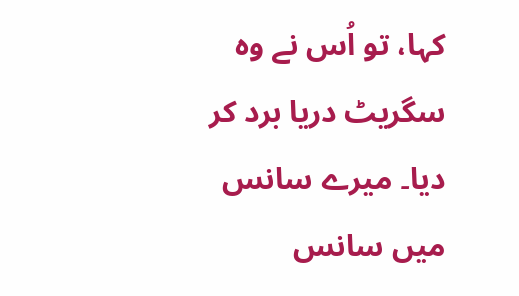کہا، تو اُس نے وہ سگریٹ دریا برد کر دیا۔ میرے سانس میں سانس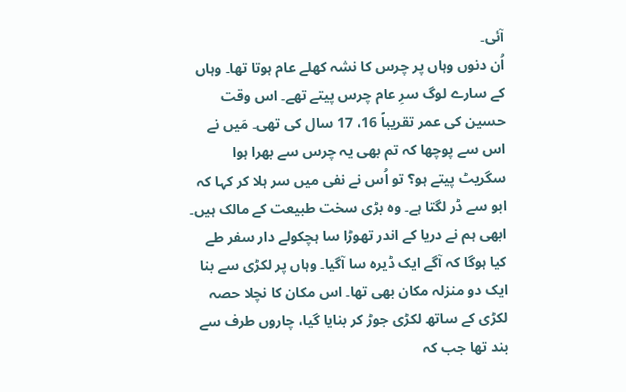آئی۔
اُن دنوں وہاں پر چرس کا نشہ کھلے عام ہوتا تھا۔ وہاں کے سارے لوگ سرِ عام چرس پیتے تھے۔ اس وقت حسین کی عمر تقریباً 16، 17 سال کی تھی۔ مَیں نے اس سے پوچھا کہ تم بھی یہ چرس سے بھرا ہوا سگریٹ پیتے ہو؟ تو اُس نے نفی میں سر ہلا کر کہا کہ ابو سے ڈر لگتا ہے۔ وہ بڑی سخت طبیعت کے مالک ہیں۔
ابھی ہم نے دریا کے اندر تھوڑا سا ہچکولے دار سفر طے کیا ہوگا کہ آگے ایک ڈیرہ سا آگیا۔ وہاں پر لکڑی سے بنا ایک دو منزلہ مکان بھی تھا۔ اس مکان کا نچلا حصہ لکڑی کے ساتھ لکڑی جوڑ کر بنایا گیا، چاروں طرف سے بند تھا جب کہ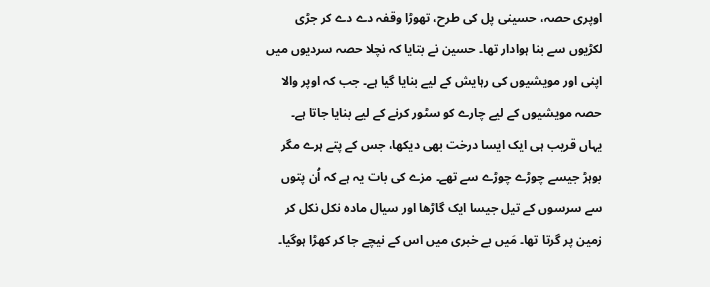اوپری حصہ، حسینی پل کی طرح، تھوڑا وقفہ دے دے کر جڑی لکڑیوں سے بنا ہوادار تھا۔ حسین نے بتایا کہ نچلا حصہ سردیوں میں اپنی اور مویشیوں کی رہایش کے لیے بنایا گیا ہے۔ جب کہ اوپر والا حصہ مویشیوں کے لیے چارے کو سٹور کرنے کے لیے بنایا جاتا ہے۔
یہاں قریب ہی ایک ایسا درخت بھی دیکھا، جس کے پتے ہرے مگر بوہڑ جیسے چوڑے چوڑے سے تھے۔ مزے کی بات یہ ہے کہ اُن پتوں سے سرسوں کے تیل جیسا ایک گاڑھا اور سیال مادہ نکل نکل کر زمین پر گرتا تھا۔ مَیں بے خبری میں اس کے نیچے جا کر کھڑا ہوگیا۔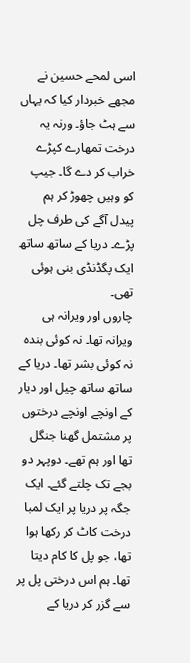اسی لمحے حسین نے مجھے خبردار کیا کہ یہاں سے ہٹ جاؤ۔ ورنہ یہ درخت تمھارے کپڑے خراب کر دے گا۔ جیپ کو وہیں چھوڑ کر ہم پیدل آگے کی طرف چل پڑے۔ دریا کے ساتھ ساتھ ایک پگڈنڈی بنی ہوئی تھی۔
چاروں اور ویرانہ ہی ویرانہ تھا۔ نہ کوئی بندہ نہ کوئی بشر تھا۔ دریا کے ساتھ ساتھ چیل اور دیار کے اونچے اونچے درختوں پر مشتمل گھنا جنگل تھا اور ہم تھے۔ دوپہر دو بجے تک چلتے گئے۔ ایک جگہ پر دریا پر ایک لمبا درخت کاٹ کر رکھا ہوا تھا، جو پل کا کام دیتا تھا۔ ہم اس درختی پل پر سے گزر کر دریا کے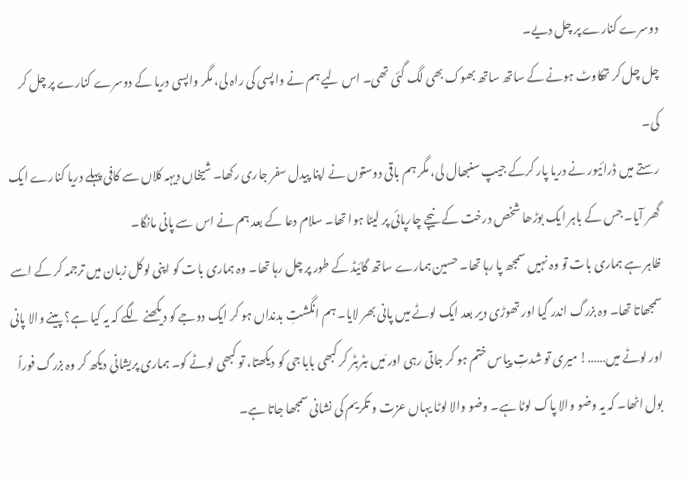دوسرے کنارے پر چل دیے۔
چل چل کر تھکاوٹ ہونے کے ساتھ ساتھ بھوک بھی لگ گئی تھی۔ اس لیے ہم نے واپسی کی راہ لی، مگر واپسی دریا کے دوسرے کنارے پر چل کر کی۔
رستے میں ڈرائیور نے دریا پار کرکے جیپ سنبھال لی، مگر ہم باقی دوستوں نے اپنا پیدل سفر جاری رکھا۔ شیخاں دیہہ کلاں سے کافی پہلے دریا کنارے ایک گھر آیا۔ جس کے باہر ایک بوڑھا شخص درخت کے نیچے چارپائی پر لیٹا ہوا تھا۔ سلام دعا کے بعد ہم نے اس سے پانی مانگا۔
ظاہر ہے ہماری بات تو وہ نہیں سمجھ پا رہا تھا۔ حسین ہمارے ساتھ گائیڈ کے طور پر چل رہا تھا۔ وہ ہماری بات کو اپنی لوکل زبان میں ترجمہ کر کے اسے سمجھاتا تھا۔ وہ بزرگ اندر گیا اور تھوڑی دیر بعد ایک لوٹے میں پانی بھر لایا۔ ہم انگشتِ بدنداں ہو کر ایک دوجے کو دیکھنے لگے کہ یہ کیا ہے؟ پینے والا پانی اور لوٹے میں……! میری تو شدتِ پیاس ختم ہو کر جاتی رہی اور مَیں بٹربٹر کر کبھی بابا جی کو دیکھتا، تو کبھی لوٹے کو۔ ہماری پریشانی دیکھ کر وہ بزرگ فوراً بول اٹھا۔ کہ یہ وضو والا پاک لوٹا ہے۔ وضو والا لوٹا یہاں عزت و تکریم کی نشانی سمجھا جاتا ہے۔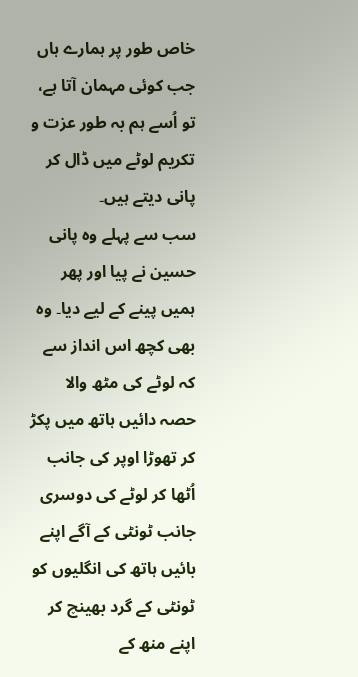خاص طور پر ہمارے ہاں جب کوئی مہمان آتا ہے، تو اُسے ہم بہ طور عزت و تکریم لوٹے میں ڈال کر پانی دیتے ہیں۔
سب سے پہلے وہ پانی حسین نے پیا اور پھر ہمیں پینے کے لیے دیا۔ وہ بھی کچھ اس انداز سے کہ لوٹے کی مٹھ والا حصہ دائیں ہاتھ میں پکڑ کر تھوڑا اوپر کی جانب اُٹھا کر لوٹے کی دوسری جانب ٹونٹی کے آگے اپنے بائیں ہاتھ کی انگلیوں کو ٹونٹی کے گرد بھینچ کر اپنے منھ کے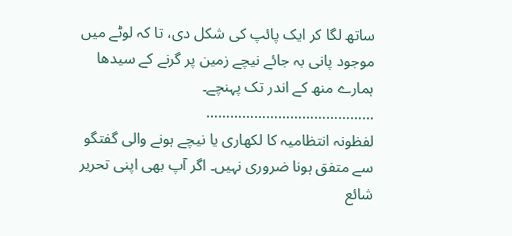ساتھ لگا کر ایک پائپ کی شکل دی، تا کہ لوٹے میں موجود پانی بہ جائے نیچے زمین پر گرنے کے سیدھا ہمارے منھ کے اندر تک پہنچے۔
……………………………………
لفظونہ انتظامیہ کا لکھاری یا نیچے ہونے والی گفتگو سے متفق ہونا ضروری نہیں۔ اگر آپ بھی اپنی تحریر شائع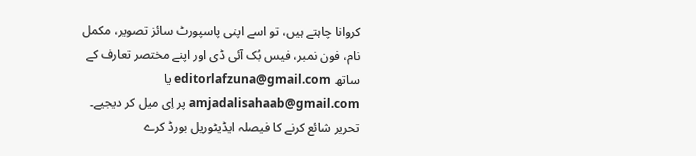کروانا چاہتے ہیں، تو اسے اپنی پاسپورٹ سائز تصویر، مکمل نام، فون نمبر، فیس بُک آئی ڈی اور اپنے مختصر تعارف کے ساتھ editorlafzuna@gmail.com یا amjadalisahaab@gmail.com پر اِی میل کر دیجیے۔ تحریر شائع کرنے کا فیصلہ ایڈیٹوریل بورڈ کرے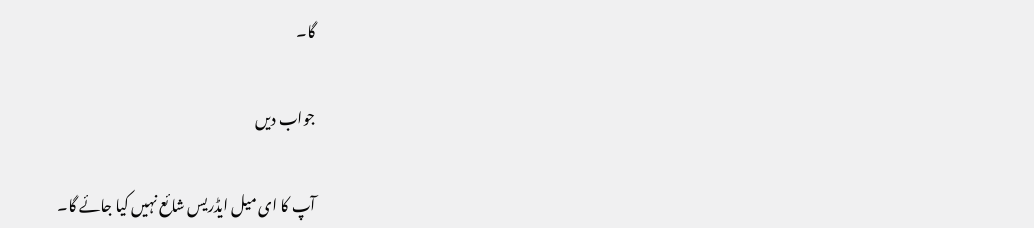گا۔

جواب دیں

آپ کا ای میل ایڈریس شائع نہیں کیا جائے گا۔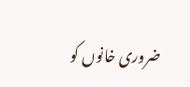ضروری خانوں کو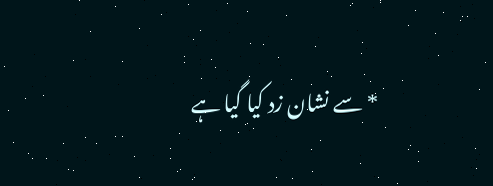* سے نشان زد کیا گیا ہے